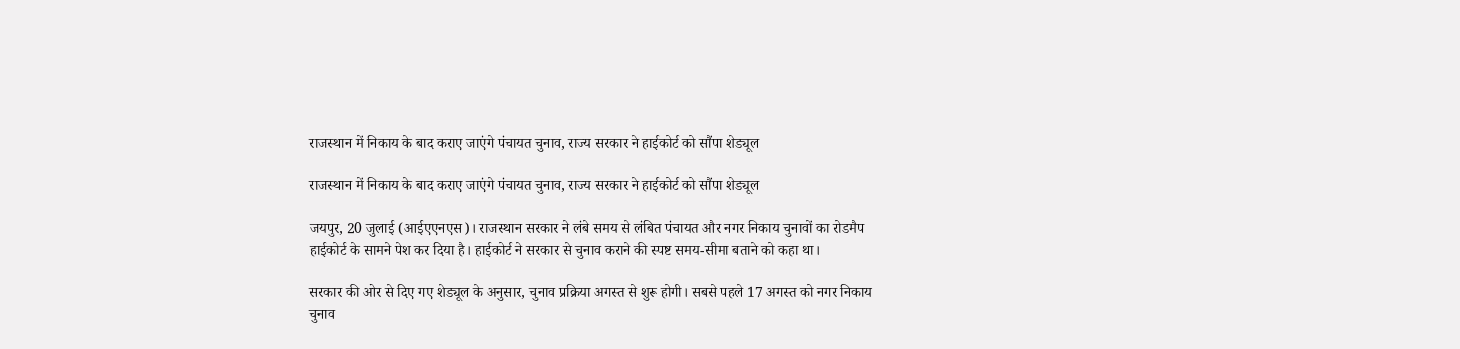राजस्थान में निकाय के बाद कराए जाएंगे पंचायत चुनाव, राज्य सरकार ने हाईकोर्ट को सौंपा शेड्यूल

राजस्थान में निकाय के बाद कराए जाएंगे पंचायत चुनाव, राज्य सरकार ने हाईकोर्ट को सौंपा शेड्यूल

जयपुर, 20 जुलाई (आईएएनएस)। राजस्थान सरकार ने लंबे समय से लंबित पंचायत और नगर निकाय चुनावों का रोडमैप हाईकोर्ट के सामने पेश कर दिया है। हाईकोर्ट ने सरकार से चुनाव कराने की स्पष्ट समय-सीमा बताने को कहा था।

सरकार की ओर से दिए गए शेड्यूल के अनुसार, चुनाव प्रक्रिया अगस्त से शुरू होगी। सबसे पहले 17 अगस्त को नगर निकाय चुनाव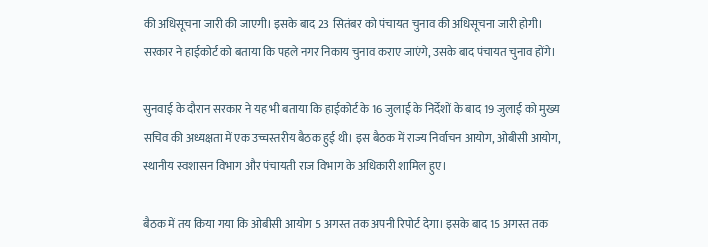की अधिसूचना जारी की जाएगी। इसके बाद 23 सितंबर को पंचायत चुनाव की अधिसूचना जारी होगी। सरकार ने हाईकोर्ट को बताया कि पहले नगर निकाय चुनाव कराए जाएंगे, उसके बाद पंचायत चुनाव होंगे।

सुनवाई के दौरान सरकार ने यह भी बताया कि हाईकोर्ट के 16 जुलाई के निर्देशों के बाद 19 जुलाई को मुख्य सचिव की अध्यक्षता में एक उच्चस्तरीय बैठक हुई थी। इस बैठक में राज्य निर्वाचन आयोग, ओबीसी आयोग, स्थानीय स्वशासन विभाग और पंचायती राज विभाग के अधिकारी शामिल हुए।

बैठक में तय किया गया कि ओबीसी आयोग 5 अगस्त तक अपनी रिपोर्ट देगा। इसके बाद 15 अगस्त तक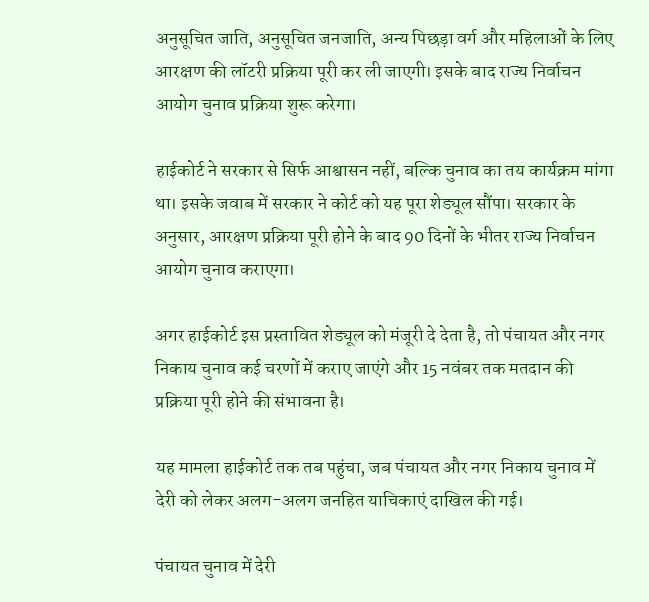अनुसूचित जाति, अनुसूचित जनजाति, अन्य पिछड़ा वर्ग और महिलाओं के लिए आरक्षण की लॉटरी प्रक्रिया पूरी कर ली जाएगी। इसके बाद राज्य निर्वाचन आयोग चुनाव प्रक्रिया शुरू करेगा।

हाईकोर्ट ने सरकार से सिर्फ आश्वासन नहीं, बल्कि चुनाव का तय कार्यक्रम मांगा था। इसके जवाब में सरकार ने कोर्ट को यह पूरा शेड्यूल सौंपा। सरकार के अनुसार, आरक्षण प्रक्रिया पूरी होने के बाद 90 दिनों के भीतर राज्य निर्वाचन आयोग चुनाव कराएगा।

अगर हाईकोर्ट इस प्रस्तावित शेड्यूल को मंजूरी दे देता है, तो पंचायत और नगर निकाय चुनाव कई चरणों में कराए जाएंगे और 15 नवंबर तक मतदान की प्रक्रिया पूरी होने की संभावना है।

यह मामला हाईकोर्ट तक तब पहुंचा, जब पंचायत और नगर निकाय चुनाव में देरी को लेकर अलग-अलग जनहित याचिकाएं दाखिल की गई।

पंचायत चुनाव में देरी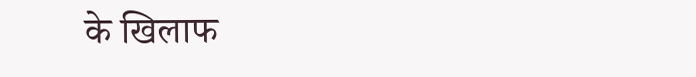के खिलाफ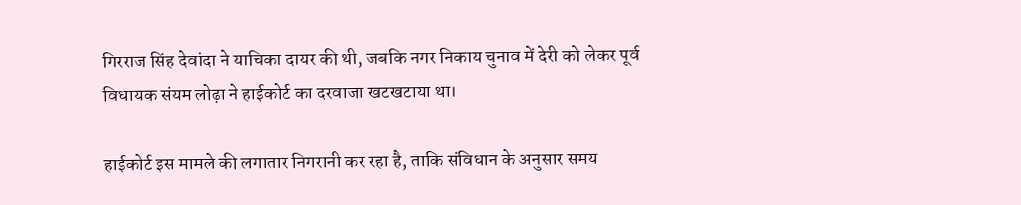गिरराज सिंह देवांदा ने याचिका दायर की थी, जबकि नगर निकाय चुनाव में देरी को लेकर पूर्व विधायक संयम लोढ़ा ने हाईकोर्ट का दरवाजा खटखटाया था।

हाईकोर्ट इस मामले की लगातार निगरानी कर रहा है, ताकि संविधान के अनुसार समय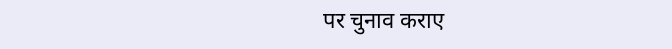पर चुनाव कराए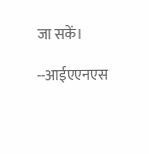जा सकें।

--आईएएनएस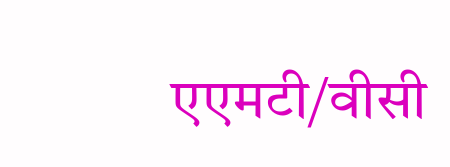एएमटी/वीसी